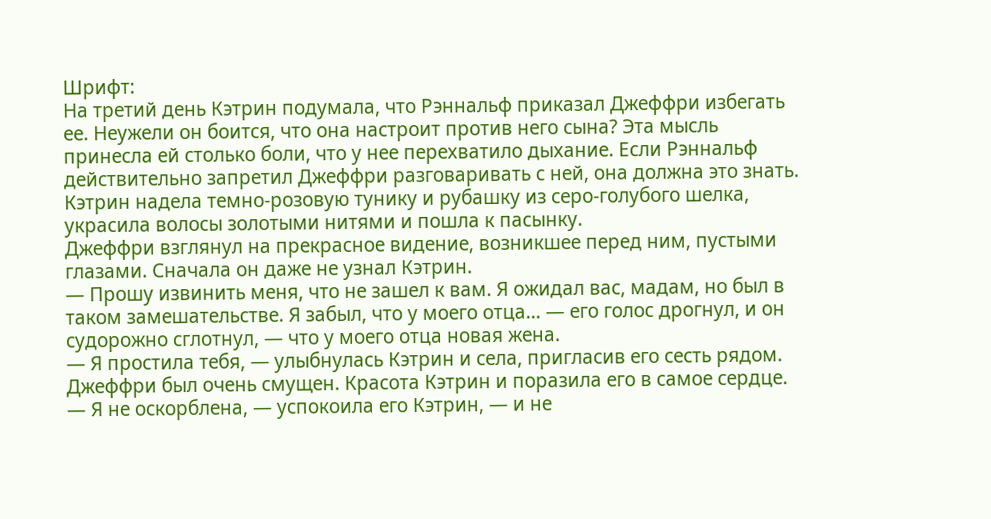Шрифт:
На третий день Кэтрин подумала, что Рэннальф приказал Джеффри избегать ее. Неужели он боится, что она настроит против него сына? Эта мысль принесла ей столько боли, что у нее перехватило дыхание. Если Рэннальф действительно запретил Джеффри разговаривать с ней, она должна это знать. Кэтрин надела темно-розовую тунику и рубашку из серо-голубого шелка, украсила волосы золотыми нитями и пошла к пасынку.
Джеффри взглянул на прекрасное видение, возникшее перед ним, пустыми глазами. Сначала он даже не узнал Кэтрин.
— Прошу извинить меня, что не зашел к вам. Я ожидал вас, мадам, но был в таком замешательстве. Я забыл, что у моего отца… — его голос дрогнул, и он судорожно сглотнул, — что у моего отца новая жена.
— Я простила тебя, — улыбнулась Кэтрин и села, пригласив его сесть рядом. Джеффри был очень смущен. Красота Кэтрин и поразила его в самое сердце. — Я не оскорблена, — успокоила его Кэтрин, — и не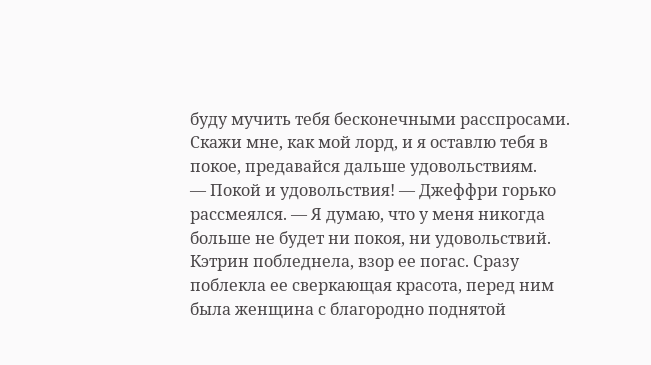буду мучить тебя бесконечными расспросами. Скажи мне, как мой лорд, и я оставлю тебя в покое, предавайся дальше удовольствиям.
— Покой и удовольствия! — Джеффри горько рассмеялся. — Я думаю, что у меня никогда больше не будет ни покоя, ни удовольствий.
Кэтрин побледнела, взор ее погас. Сразу поблекла ее сверкающая красота, перед ним была женщина с благородно поднятой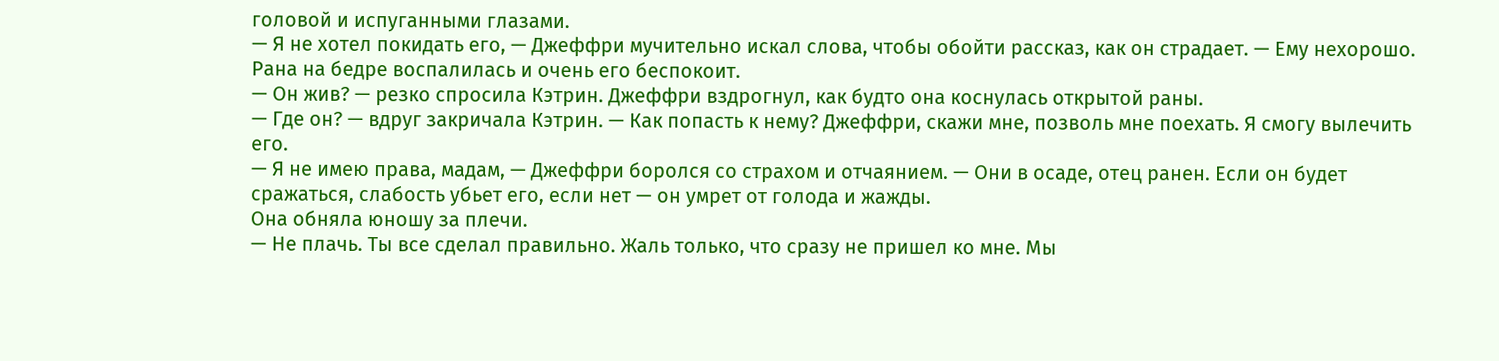головой и испуганными глазами.
— Я не хотел покидать его, — Джеффри мучительно искал слова, чтобы обойти рассказ, как он страдает. — Ему нехорошо. Рана на бедре воспалилась и очень его беспокоит.
— Он жив? — резко спросила Кэтрин. Джеффри вздрогнул, как будто она коснулась открытой раны.
— Где он? — вдруг закричала Кэтрин. — Как попасть к нему? Джеффри, скажи мне, позволь мне поехать. Я смогу вылечить его.
— Я не имею права, мадам, — Джеффри боролся со страхом и отчаянием. — Они в осаде, отец ранен. Если он будет сражаться, слабость убьет его, если нет — он умрет от голода и жажды.
Она обняла юношу за плечи.
— Не плачь. Ты все сделал правильно. Жаль только, что сразу не пришел ко мне. Мы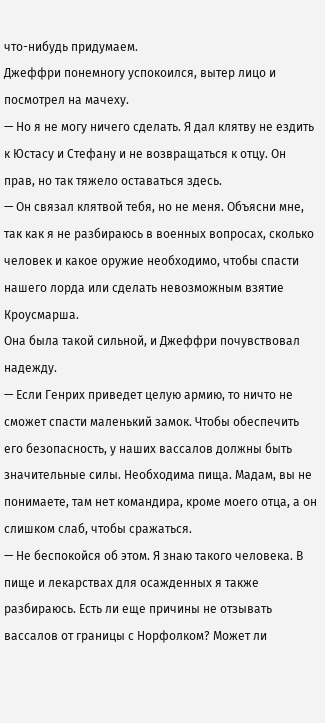что-нибудь придумаем.
Джеффри понемногу успокоился, вытер лицо и посмотрел на мачеху.
— Но я не могу ничего сделать. Я дал клятву не ездить к Юстасу и Стефану и не возвращаться к отцу. Он прав, но так тяжело оставаться здесь.
— Он связал клятвой тебя, но не меня. Объясни мне, так как я не разбираюсь в военных вопросах, сколько человек и какое оружие необходимо, чтобы спасти нашего лорда или сделать невозможным взятие Кроусмарша.
Она была такой сильной, и Джеффри почувствовал надежду.
— Если Генрих приведет целую армию, то ничто не сможет спасти маленький замок. Чтобы обеспечить его безопасность, у наших вассалов должны быть значительные силы. Необходима пища. Мадам, вы не понимаете, там нет командира, кроме моего отца, а он слишком слаб, чтобы сражаться.
— Не беспокойся об этом. Я знаю такого человека. В пище и лекарствах для осажденных я также разбираюсь. Есть ли еще причины не отзывать вассалов от границы с Норфолком? Может ли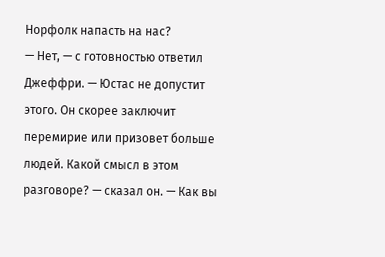Норфолк напасть на нас?
— Нет, — с готовностью ответил Джеффри. — Юстас не допустит этого. Он скорее заключит перемирие или призовет больше людей. Какой смысл в этом разговоре? — сказал он. — Как вы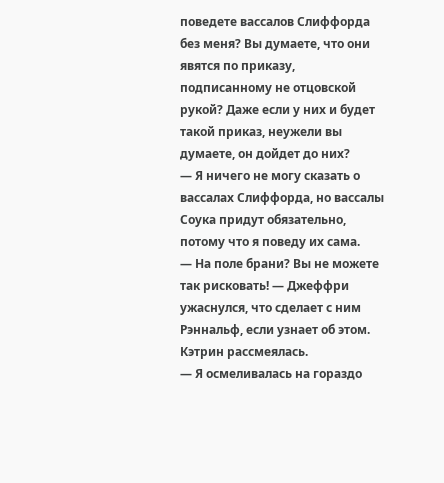поведете вассалов Слиффорда без меня? Вы думаете, что они явятся по приказу, подписанному не отцовской рукой? Даже если у них и будет такой приказ, неужели вы думаете, он дойдет до них?
— Я ничего не могу сказать о вассалах Слиффорда, но вассалы Соука придут обязательно, потому что я поведу их сама.
— На поле брани? Вы не можете так рисковать! — Джеффри ужаснулся, что сделает с ним Рэннальф, если узнает об этом.
Кэтрин рассмеялась.
— Я осмеливалась на гораздо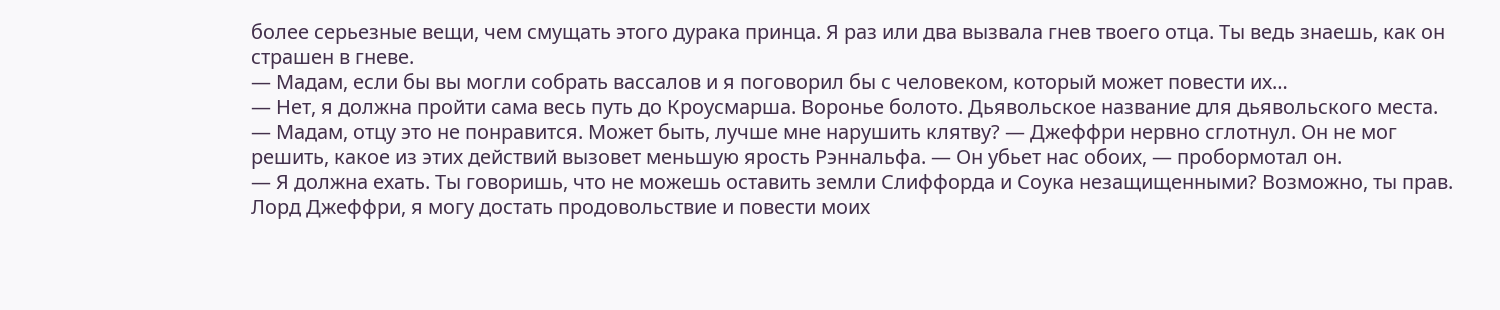более серьезные вещи, чем смущать этого дурака принца. Я раз или два вызвала гнев твоего отца. Ты ведь знаешь, как он страшен в гневе.
— Мадам, если бы вы могли собрать вассалов и я поговорил бы с человеком, который может повести их…
— Нет, я должна пройти сама весь путь до Кроусмарша. Воронье болото. Дьявольское название для дьявольского места.
— Мадам, отцу это не понравится. Может быть, лучше мне нарушить клятву? — Джеффри нервно сглотнул. Он не мог решить, какое из этих действий вызовет меньшую ярость Рэннальфа. — Он убьет нас обоих, — пробормотал он.
— Я должна ехать. Ты говоришь, что не можешь оставить земли Слиффорда и Соука незащищенными? Возможно, ты прав. Лорд Джеффри, я могу достать продовольствие и повести моих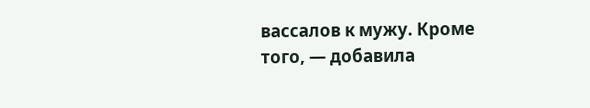вассалов к мужу. Кроме того, — добавила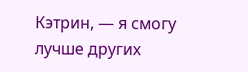Кэтрин, — я смогу лучше других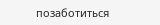позаботиться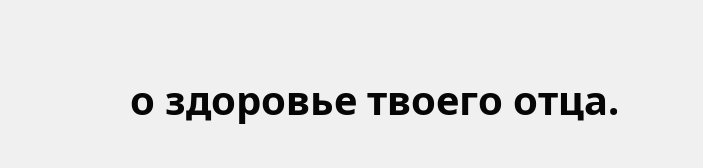о здоровье твоего отца.